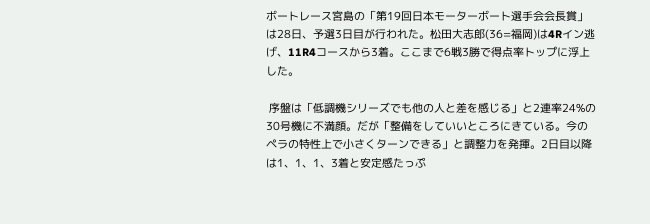ボートレース宮島の「第19回日本モーターボート選手会会長賞」は28日、予選3日目が行われた。松田大志郎(36=福岡)は4Rイン逃げ、11R4コースから3着。ここまで6戦3勝で得点率トップに浮上した。

 序盤は「低調機シリーズでも他の人と差を感じる」と2連率24%の30号機に不満顔。だが「整備をしていいところにきている。今のペラの特性上で小さくターンできる」と調整力を発揮。2日目以降は1、1、1、3着と安定感たっぷ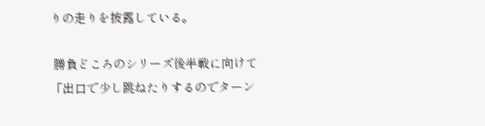りの走りを披露している。

 勝負どころのシリーズ後半戦に向けて「出口で少し跳ねたりするのでターン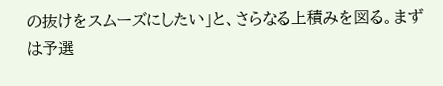の抜けをスムーズにしたい」と、さらなる上積みを図る。まずは予選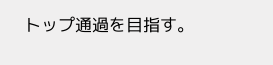トップ通過を目指す。